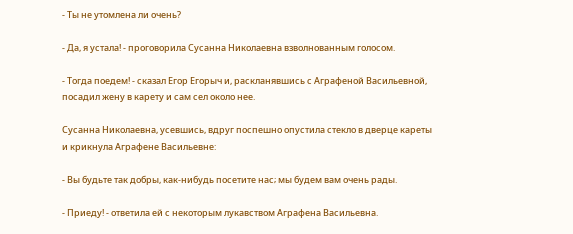- Ты не утомлена ли очень?

- Да, я устала! - проговорила Сусанна Николаевна взволнованным голосом.

- Тогда поедем! - сказал Егор Егорыч и, раскланявшись с Аграфеной Васильевной, посадил жену в карету и сам сел около нее.

Сусанна Николаевна, усевшись, вдруг поспешно опустила стекло в дверце кареты и крикнула Аграфене Васильевне:

- Вы будьте так добры, как-нибудь посетите нас; мы будем вам очень рады.

- Приеду! - ответила ей с некоторым лукавством Аграфена Васильевна.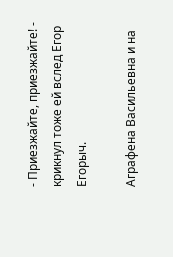- Приезжайте, приезжайте! - крикнул тоже ей вслед Егор Егорыч.

Аграфена Васильевна и на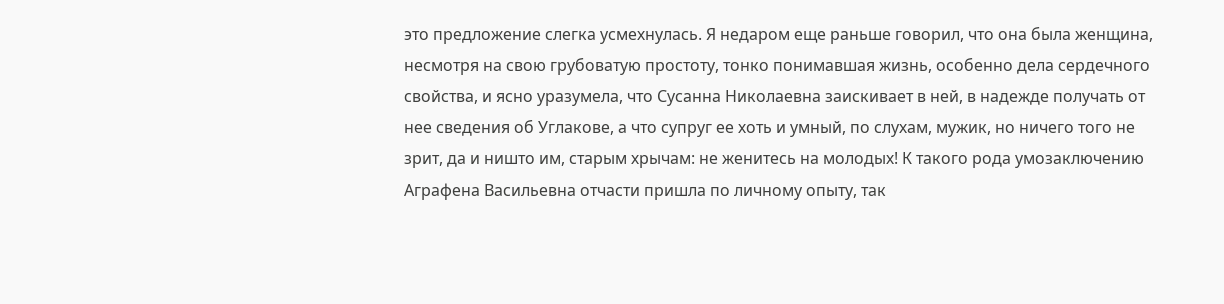это предложение слегка усмехнулась. Я недаром еще раньше говорил, что она была женщина, несмотря на свою грубоватую простоту, тонко понимавшая жизнь, особенно дела сердечного свойства, и ясно уразумела, что Сусанна Николаевна заискивает в ней, в надежде получать от нее сведения об Углакове, а что супруг ее хоть и умный, по слухам, мужик, но ничего того не зрит, да и ништо им, старым хрычам: не женитесь на молодых! К такого рода умозаключению Аграфена Васильевна отчасти пришла по личному опыту, так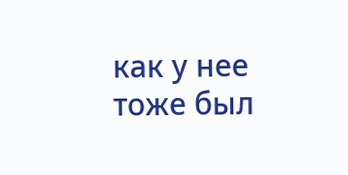как у нее тоже был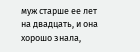муж старше ее лет на двадцать, и она хорошо знала,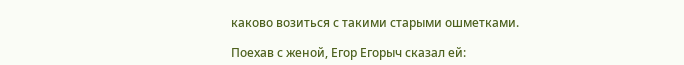каково возиться с такими старыми ошметками.

Поехав с женой, Егор Егорыч сказал ей: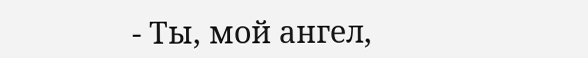- Ты, мой ангел,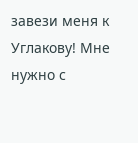завези меня к Углакову! Мне нужно с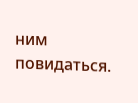ним повидаться.